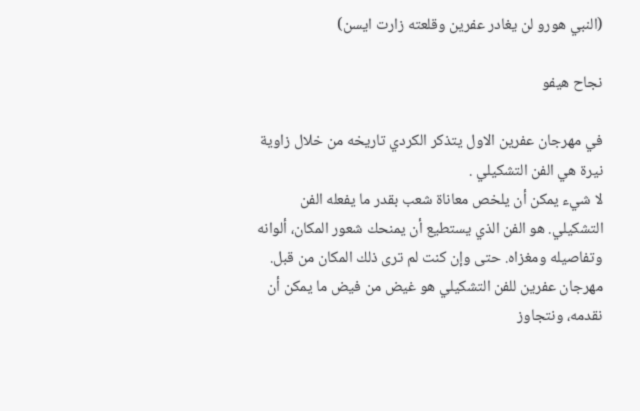(النبي هورو لن يغادر عفرين وقلعته زارت ايسن)

نجاح هيفو

في مهرجان عفرين الاول يتذكر الكردي تاريخه من خلال زاوية نيرة هي الفن التشكيلي .
لا شيء يمكن أن يلخص معاناة شعب بقدر ما يفعله الفن التشكيلي. هو الفن الذي يستطيع أن يمنحك شعور المكان، ألوانه وتفاصيله ومغزاه. حتى وإن كنت لم ترى ذلك المكان من قبل. مهرجان عفرين للفن التشكيلي هو غيض من فيض ما يمكن أن نقدمه، ونتجاوز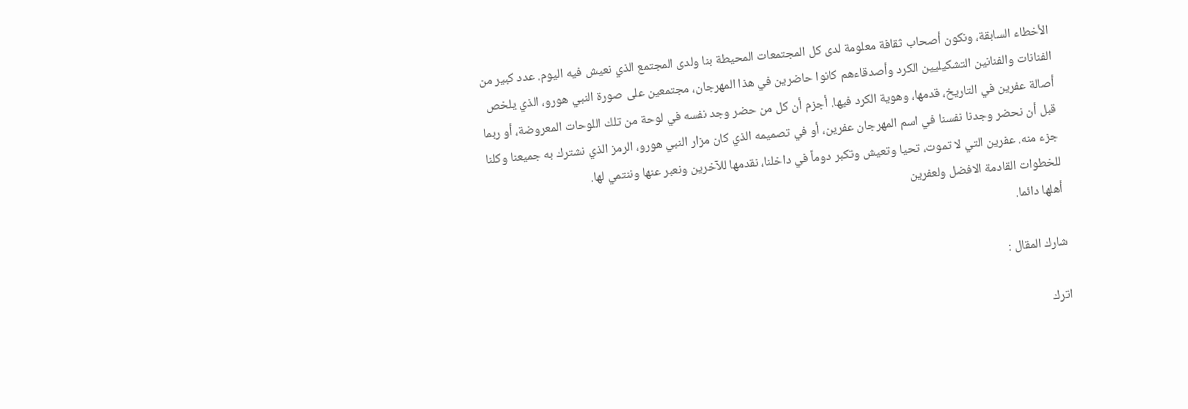الأخطاء السابقة، ونكون أصحاب ثقافة معلومة لدى كل المجتمعات المحيطة بنا ولدى المجتمع الذي نعيش فيه اليوم. عدد كبير من الفنانات والفنانين التشكيليين الكرد وأصدقاءهم كانوا حاضرين في هذا المهرجان، مجتمعين على صورة النبي هورو، الذي يلخص أصالة عفرين في التاريخ، قدمها، وهوية الكرد فيها. أجزم أن كل من حضر وجد نفسه في لوحة من تلك اللوحات المعروضة، أو ربما قبل أن نحضر وجدنا نفسنا في اسم المهرجان عفرين، أو في تصميمه الذي كان مزار النبي هورو، الرمز الذي نشترك به جميعنا وكلنا جزء منه. عفرين التي لا تموت، تحيا وتعيش وتكبر دوماً في داخلنا، نقدمها للآخرين ونعبر عنها وننتمي لها.
للخطوات القادمة الافضل ولعفرين
أهلها دائما.

شارك المقال :

اترك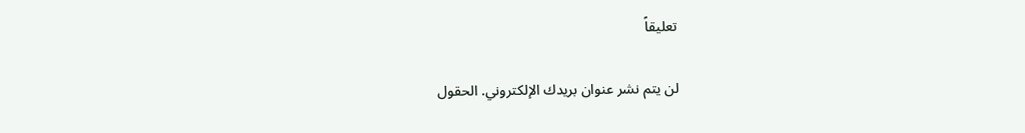تعليقاً

لن يتم نشر عنوان بريدك الإلكتروني. الحقول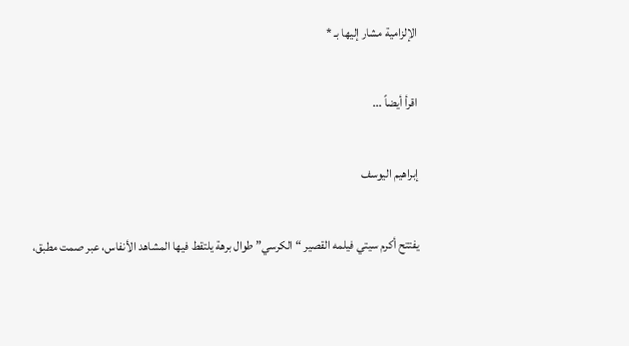الإلزامية مشار إليها بـ *

اقرأ أيضاً ...

إبراهيم اليوسف

يفتتح أكرم سيتي فيلمه القصير “الكرسي” طوال برهة يلتقط فيها المشاهد الأنفاس، عبر صمت مطبق،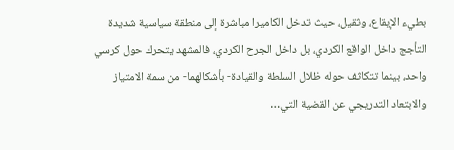بطيء الإيقاع، وثقيل، حيث تدخل الكاميرا مباشرة إلى منطقة سياسية شديدة التأجج داخل الواقع الكردي، بل داخل الجرح الكردي، فالمشهد يتحرك حول كرسي واحد، بينما تتكاثف حوله ظلال السلطة والقيادة- بأشكالهما- من سمة الامتياز والابتعاد التدريجي عن القضية التي…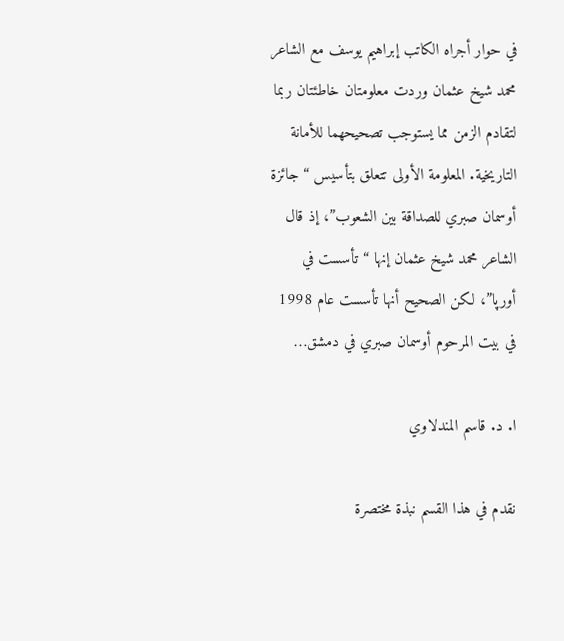في حوار أجراه الكاتب إبراهيم يوسف مع الشاعر محمد شيخ عثمان وردت معلومتان خاطئتان ربما لتقادم الزمن مما يستوجب تصحيحهما للأمانة التاريخية. المعلومة الأولى تتعلق بتأسيس “جائزة أوسمان صبري للصداقة بين الشعوب”، إذ قال الشاعر محمد شيخ عثمان إنها “تأسست في أورپا”، لكن الصحيح أنها تأسست عام 1998 في بيت المرحوم أوسمان صبري في دمشق…

ا. د. قاسم المندلاوي

نقدم في هذا القسم نبذة مختصرة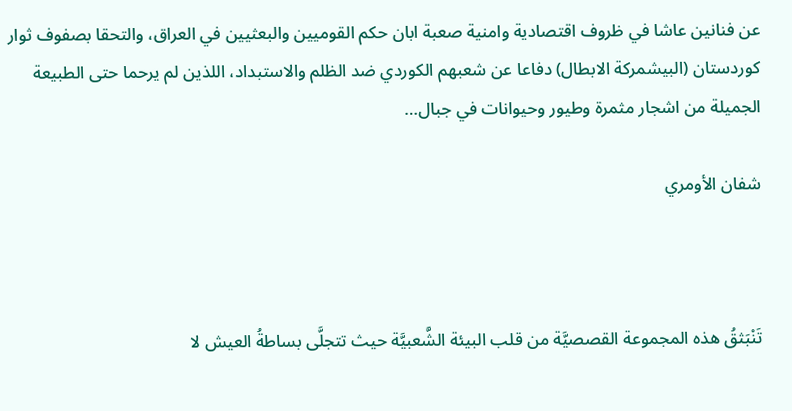عن فنانين عاشا في ظروف اقتصادية وامنية صعبة ابان حكم القوميين والبعثيين في العراق، والتحقا بصفوف ثوار كوردستان (البيشمركة الابطال) دفاعا عن شعبهم الكوردي ضد الظلم والاستبداد، اللذين لم يرحما حتى الطبيعة الجميلة من اشجار مثمرة وطيور وحيوانات في جبال…

شفان الأومري



تَنْبَثقُ هذه المجموعة القصصيَّة من قلب البيئة الشَّعبيَّة حيث تتجلَّى بساطةُ العيش لا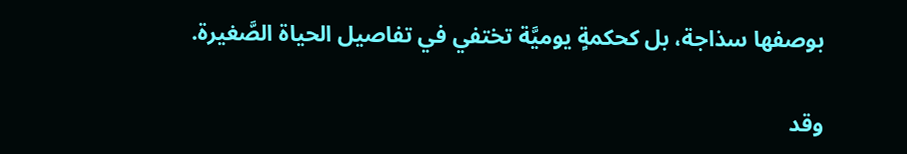بوصفها سذاجة، بل كحكمةٍ يوميَّة تختفي في تفاصيل الحياة الصَّغيرة.

وقد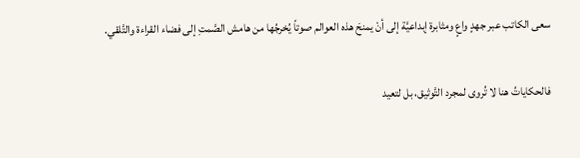سعى الكاتب عبر جهدٍ واعٍ ومثابرة إبداعيَّة إلى أنْ يمنحَ هذه العوالم صوتاً يُخرجُها من هامش الصَّمتِ إلى فضاء القراءة والتَّلقي.

فالحكاياتُ هنا لا تُروى لمجرد التَّوثيق، بل لتعيد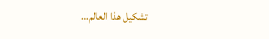تشكيل هذا العالم…